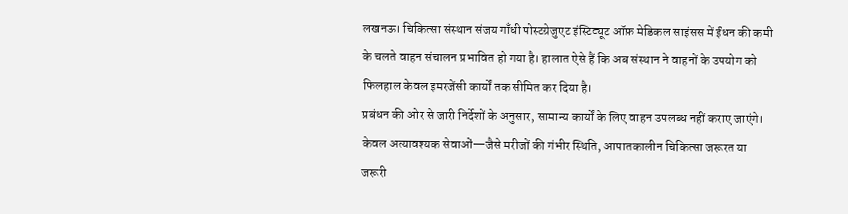लखनऊ। चिकित्सा संस्थान संजय गाँधी पोस्टग्रेजुएट इंस्टिट्यूट ऑफ़ मेडिकल साइंसस में ईंधन की कमी के चलते वाहन संचालन प्रभावित हो गया है। हालात ऐसे हैं कि अब संस्थान ने वाहनों के उपयोग को फिलहाल केवल इमरजेंसी कार्यों तक सीमित कर दिया है।
प्रबंधन की ओर से जारी निर्देशों के अनुसार, सामान्य कार्यों के लिए वाहन उपलब्ध नहीं कराए जाएंगे। केवल अत्यावश्यक सेवाओं—जैसे मरीजों की गंभीर स्थिति, आपातकालीन चिकित्सा जरूरत या जरूरी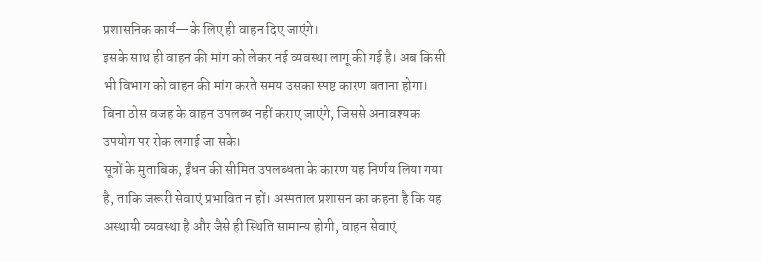प्रशासनिक कार्य—के लिए ही वाहन दिए जाएंगे।
इसके साथ ही वाहन की मांग को लेकर नई व्यवस्था लागू की गई है। अब किसी भी विभाग को वाहन की मांग करते समय उसका स्पष्ट कारण बताना होगा। बिना ठोस वजह के वाहन उपलब्ध नहीं कराए जाएंगे, जिससे अनावश्यक उपयोग पर रोक लगाई जा सके।
सूत्रों के मुताबिक, ईंधन की सीमित उपलब्धता के कारण यह निर्णय लिया गया है, ताकि जरूरी सेवाएं प्रभावित न हों। अस्पताल प्रशासन का कहना है कि यह अस्थायी व्यवस्था है और जैसे ही स्थिति सामान्य होगी, वाहन सेवाएं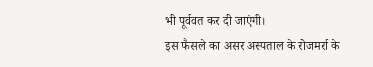भी पूर्ववत कर दी जाएंगी।
इस फैसले का असर अस्पताल के रोजमर्रा के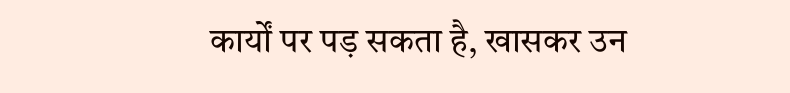कार्यों पर पड़ सकता है, खासकर उन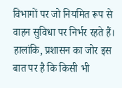विभागों पर जो नियमित रूप से वाहन सुविधा पर निर्भर रहते हैं। हालांकि, प्रशासन का जोर इस बात पर है कि किसी भी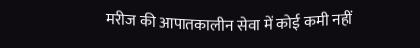मरीज की आपातकालीन सेवा में कोई कमी नहीं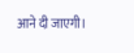आने दी जाएगी।